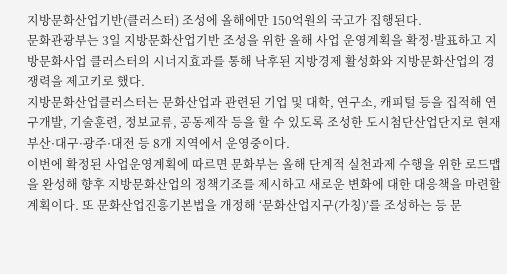지방문화산업기반(클러스터) 조성에 올해에만 150억원의 국고가 집행된다.
문화관광부는 3일 지방문화산업기반 조성을 위한 올해 사업 운영계획을 확정·발표하고 지방문화사업 클러스터의 시너지효과를 통해 낙후된 지방경제 활성화와 지방문화산업의 경쟁력을 제고키로 했다.
지방문화산업클러스터는 문화산업과 관련된 기업 및 대학, 연구소, 캐피털 등을 집적해 연구개발, 기술훈련, 정보교류, 공동제작 등을 할 수 있도록 조성한 도시첨단산업단지로 현재 부산·대구·광주·대전 등 8개 지역에서 운영중이다.
이번에 확정된 사업운영계획에 따르면 문화부는 올해 단계적 실천과제 수행을 위한 로드맵을 완성해 향후 지방문화산업의 정책기조를 제시하고 새로운 변화에 대한 대응책을 마련할 계획이다. 또 문화산업진흥기본법을 개정해 ‘문화산업지구(가칭)’를 조성하는 등 문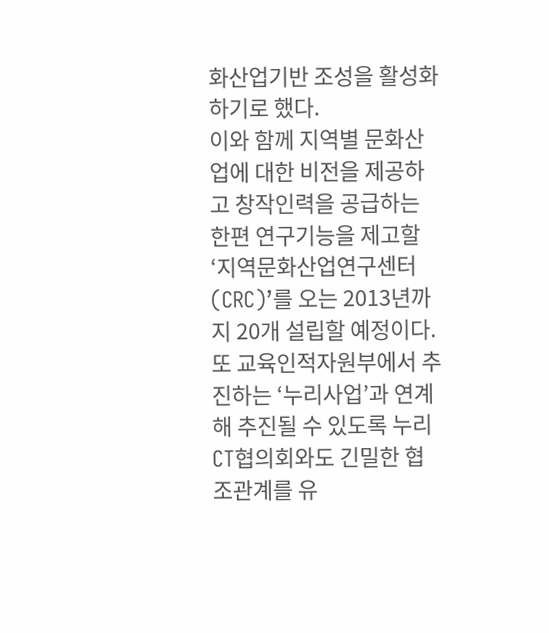화산업기반 조성을 활성화하기로 했다.
이와 함께 지역별 문화산업에 대한 비전을 제공하고 창작인력을 공급하는 한편 연구기능을 제고할 ‘지역문화산업연구센터(CRC)’를 오는 2013년까지 20개 설립할 예정이다. 또 교육인적자원부에서 추진하는 ‘누리사업’과 연계해 추진될 수 있도록 누리CT협의회와도 긴밀한 협조관계를 유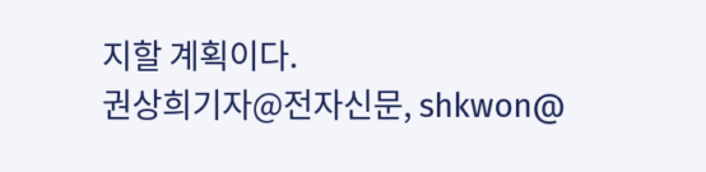지할 계획이다.
권상희기자@전자신문, shkwon@